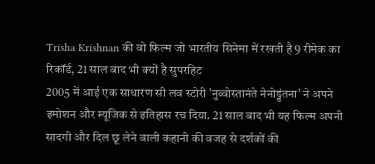Trisha Krishnan की वो फिल्म जो भारतीय सिनेमा में रखती है 9 रीमेक का रिकॉर्ड, 21 साल बाद भी क्यों है सुपरहिट
2005 में आई एक साधारण सी लव स्टोरी 'नुव्वोस्तानंते नेनोड्डंतना' ने अपने इमोशन और म्यूजिक से इतिहास रच दिया. 21 साल बाद भी यह फिल्म अपनी सादगी और दिल छू लेने वाली कहानी की वजह से दर्शकों की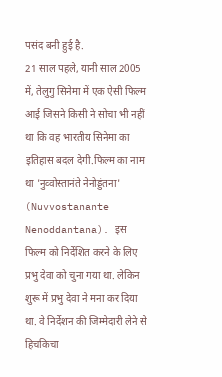पसंद बनी हुई है.
21 साल पहले, यानी साल 2005 में, तेलुगु सिनेमा में एक ऐसी फिल्म आई जिसने किसी ने सोचा भी नहीं था कि वह भारतीय सिनेमा का इतिहास बदल देगी.फिल्म का नाम था 'नुव्वोस्तानंते नेनोड्डंतना' (Nuvvostanante Nenoddantana). इस फिल्म को निर्देशित करने के लिए प्रभु देवा को चुना गया था. लेकिन शुरू में प्रभु देवा ने मना कर दिया था. वे निर्देशन की जिम्मेदारी लेने से हिचकिचा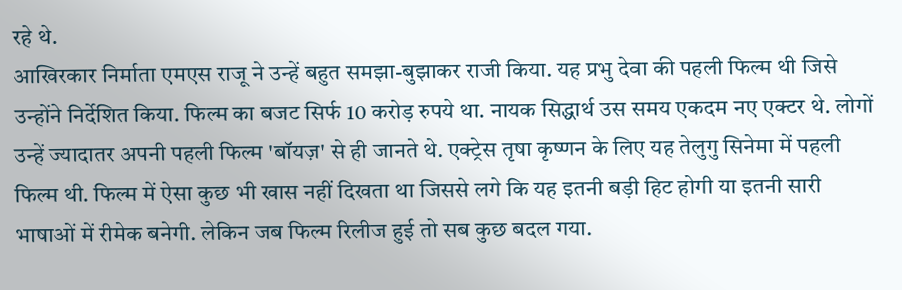रहे थे.
आखिरकार निर्माता एमएस राजू ने उन्हें बहुत समझा-बुझाकर राजी किया. यह प्रभु देवा की पहली फिल्म थी जिसे उन्होंने निर्देशित किया. फिल्म का बजट सिर्फ 10 करोड़ रुपये था. नायक सिद्धार्थ उस समय एकदम नए एक्टर थे. लोगों उन्हें ज्यादातर अपनी पहली फिल्म 'बॉयज़' से ही जानते थे. एक्ट्रेस तृषा कृष्णन के लिए यह तेलुगु सिनेमा में पहली फिल्म थी. फिल्म में ऐसा कुछ भी खास नहीं दिखता था जिससे लगे कि यह इतनी बड़ी हिट होगी या इतनी सारी भाषाओं में रीमेक बनेगी. लेकिन जब फिल्म रिलीज हुई तो सब कुछ बदल गया.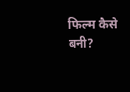फिल्म कैसे बनी?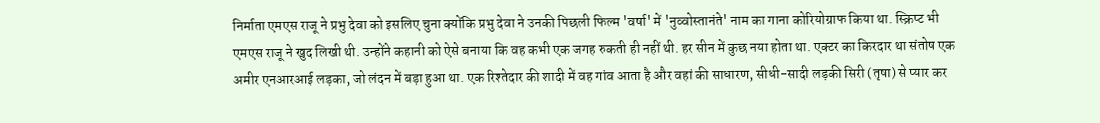निर्माता एमएस राजू ने प्रभु देवा को इसलिए चुना क्योंकि प्रभु देवा ने उनकी पिछली फिल्म 'वर्षा' में 'नुव्वोस्तानंते' नाम का गाना कोरियोग्राफ किया था. स्क्रिप्ट भी एमएस राजू ने खुद लिखी थी. उन्होंने कहानी को ऐसे बनाया कि वह कभी एक जगह रुकती ही नहीं थी. हर सीन में कुछ नया होता था. एक्टर का किरदार था संतोष एक अमीर एनआरआई लड़का, जो लंदन में बड़ा हुआ था. एक रिश्तेदार की शादी में वह गांव आता है और वहां की साधारण, सीधी-सादी लड़की सिरी (तृषा) से प्यार कर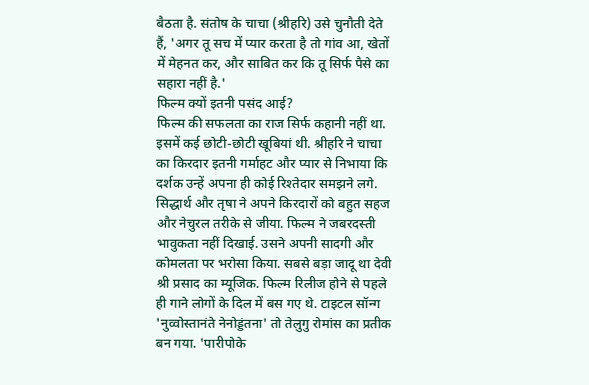बैठता है. संतोष के चाचा (श्रीहरि) उसे चुनौती देते हैं, 'अगर तू सच में प्यार करता है तो गांव आ, खेतों में मेहनत कर, और साबित कर कि तू सिर्फ पैसे का सहारा नहीं है.'
फिल्म क्यों इतनी पसंद आई?
फिल्म की सफलता का राज सिर्फ कहानी नहीं था. इसमें कई छोटी-छोटी खूबियां थी. श्रीहरि ने चाचा का किरदार इतनी गर्माहट और प्यार से निभाया कि दर्शक उन्हें अपना ही कोई रिश्तेदार समझने लगे. सिद्धार्थ और तृषा ने अपने किरदारों को बहुत सहज और नेचुरल तरीके से जीया. फिल्म ने जबरदस्ती भावुकता नहीं दिखाई. उसने अपनी सादगी और कोमलता पर भरोसा किया. सबसे बड़ा जादू था देवी श्री प्रसाद का म्यूजिक. फिल्म रिलीज होने से पहले ही गाने लोगों के दिल में बस गए थे. टाइटल सॉन्ग 'नुव्वोस्तानंते नेनोड्डंतना' तो तेलुगु रोमांस का प्रतीक बन गया. 'पारीपोके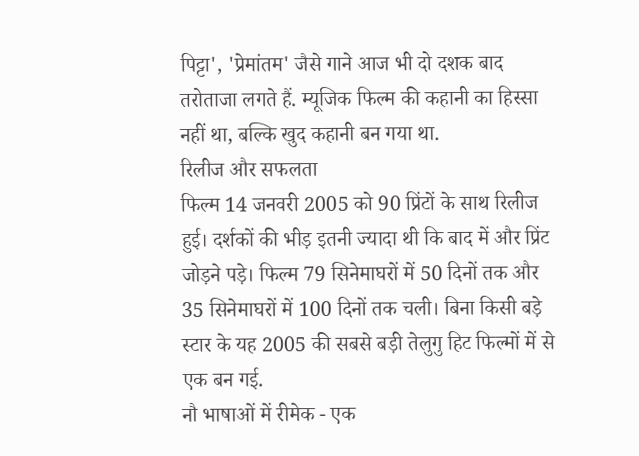पिट्टा', 'प्रेमांतम' जैसे गाने आज भी दो दशक बाद तरोताजा लगते हैं. म्यूजिक फिल्म की कहानी का हिस्सा नहीं था, बल्कि खुद कहानी बन गया था.
रिलीज और सफलता
फिल्म 14 जनवरी 2005 को 90 प्रिंटों के साथ रिलीज हुई। दर्शकों की भीड़ इतनी ज्यादा थी कि बाद में और प्रिंट जोड़ने पड़े। फिल्म 79 सिनेमाघरों में 50 दिनों तक और 35 सिनेमाघरों में 100 दिनों तक चली। बिना किसी बड़े स्टार के यह 2005 की सबसे बड़ी तेलुगु हिट फिल्मों में से एक बन गई.
नौ भाषाओं में रीमेक - एक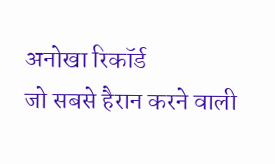अनोखा रिकॉर्ड
जो सबसे हैरान करने वाली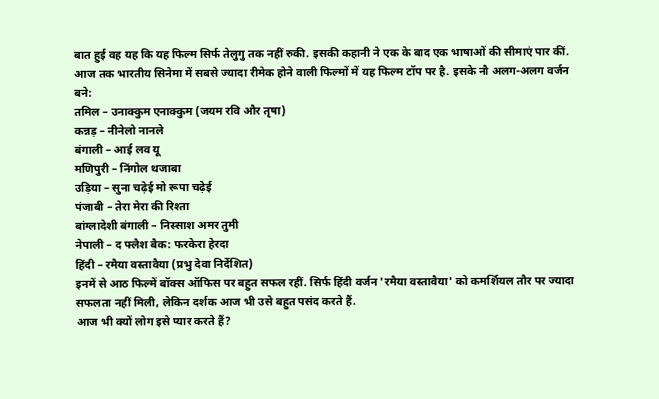बात हुई वह यह कि यह फिल्म सिर्फ तेलुगु तक नहीं रुकी. इसकी कहानी ने एक के बाद एक भाषाओं की सीमाएं पार कीं. आज तक भारतीय सिनेमा में सबसे ज्यादा रीमेक होने वाली फिल्मों में यह फिल्म टॉप पर है. इसके नौ अलग-अलग वर्जन बने:
तमिल – उनाक्कुम एनाक्कुम (जयम रवि और तृषा)
कन्नड़ – नीनेलो नानले
बंगाली – आई लव यू
मणिपुरी – निंगोल थजाबा
उड़िया – सुना चढ़ेई मो रूपा चढ़ेई
पंजाबी – तेरा मेरा की रिश्ता
बांग्लादेशी बंगाली – निस्साश अमर तुमी
नेपाली – द फ्लैश बैक: फरकेरा हेरदा
हिंदी – रमैया वस्तावैया (प्रभु देवा निर्देशित)
इनमें से आठ फिल्में बॉक्स ऑफिस पर बहुत सफल रहीं. सिर्फ हिंदी वर्जन 'रमैया वस्तावैया' को कमर्शियल तौर पर ज्यादा सफलता नहीं मिली, लेकिन दर्शक आज भी उसे बहुत पसंद करते हैं.
आज भी क्यों लोग इसे प्यार करते हैं?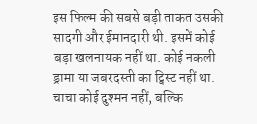इस फिल्म की सबसे बड़ी ताकत उसकी सादगी और ईमानदारी थी. इसमें कोई बड़ा खलनायक नहीं था. कोई नकली ड्रामा या जबरदस्ती का ट्विस्ट नहीं था. चाचा कोई दुश्मन नहीं, बल्कि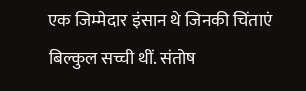एक जिम्मेदार इंसान थे जिनकी चिंताएं बिल्कुल सच्ची थीं. संतोष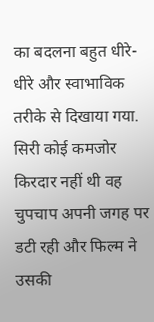का बदलना बहुत धीरे-धीरे और स्वाभाविक तरीके से दिखाया गया. सिरी कोई कमजोर किरदार नहीं थी वह चुपचाप अपनी जगह पर डटी रही और फिल्म ने उसकी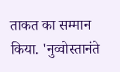ताकत का सम्मान किया. 'नुव्वोस्तानंते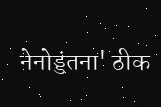नेनोड्डंतना' ठीक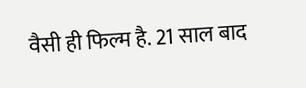वैसी ही फिल्म है. 21 साल बाद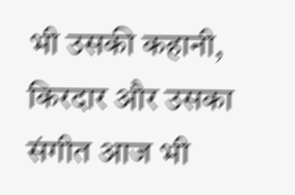भी उसकी कहानी, किरदार और उसका संगीत आज भी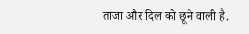ताजा और दिल को छूने वाली है.